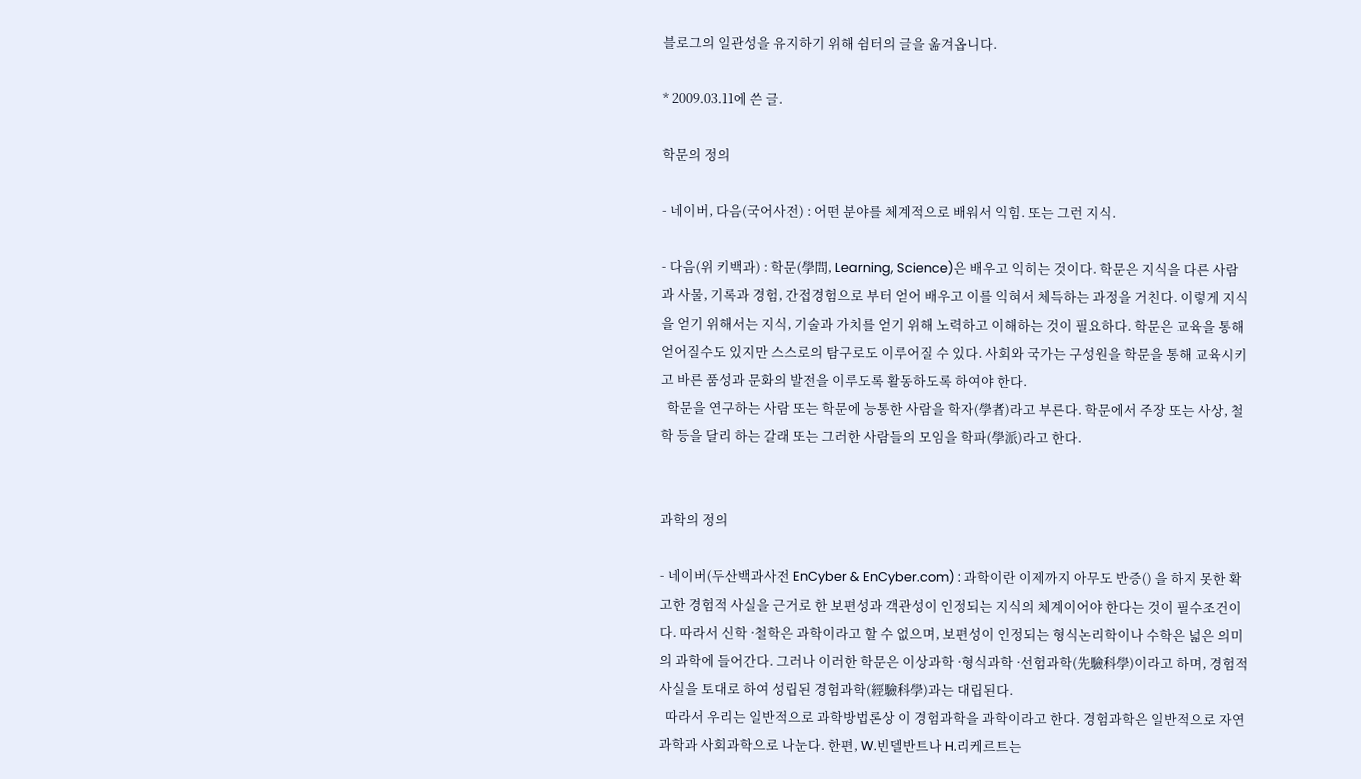블로그의 일관성을 유지하기 위해 쉼터의 글을 옮겨옵니다.

* 2009.03.11에 쓴 글.

학문의 정의

- 네이버, 다음(국어사전) : 어떤 분야를 체계적으로 배워서 익힘. 또는 그런 지식.

- 다음(위 키백과) : 학문(學問, Learning, Science)은 배우고 익히는 것이다. 학문은 지식을 다른 사람과 사물, 기록과 경험, 간접경험으로 부터 얻어 배우고 이를 익혀서 체득하는 과정을 거친다. 이렇게 지식을 얻기 위해서는 지식, 기술과 가치를 얻기 위해 노력하고 이해하는 것이 필요하다. 학문은 교육을 통해 얻어질수도 있지만 스스로의 탐구로도 이루어질 수 있다. 사회와 국가는 구성원을 학문을 통해 교육시키고 바른 품성과 문화의 발전을 이루도록 활동하도록 하여야 한다.
  학문을 연구하는 사람 또는 학문에 능통한 사람을 학자(學者)라고 부른다. 학문에서 주장 또는 사상, 철학 등을 달리 하는 갈래 또는 그러한 사람들의 모임을 학파(學派)라고 한다.


과학의 정의

- 네이버(두산백과사전 EnCyber & EnCyber.com) : 과학이란 이제까지 아무도 반증() 을 하지 못한 확고한 경험적 사실을 근거로 한 보편성과 객관성이 인정되는 지식의 체계이어야 한다는 것이 필수조건이다. 따라서 신학 ·철학은 과학이라고 할 수 없으며, 보편성이 인정되는 형식논리학이나 수학은 넓은 의미의 과학에 들어간다. 그러나 이러한 학문은 이상과학 ·형식과학 ·선험과학(先驗科學)이라고 하며, 경험적 사실을 토대로 하여 성립된 경험과학(經驗科學)과는 대립된다.
  따라서 우리는 일반적으로 과학방법론상 이 경험과학을 과학이라고 한다. 경험과학은 일반적으로 자연과학과 사회과학으로 나눈다. 한편, W.빈델반트나 H.리케르트는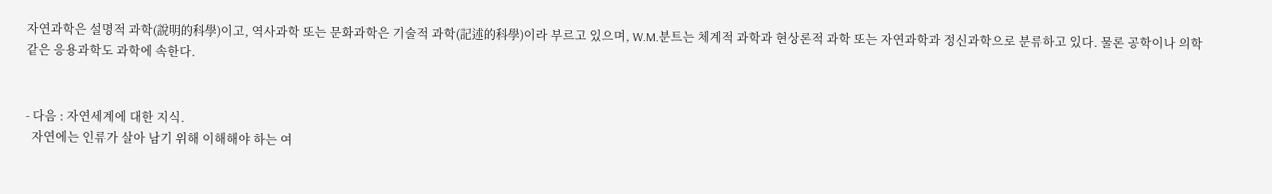자연과학은 설명적 과학(說明的科學)이고, 역사과학 또는 문화과학은 기술적 과학(記述的科學)이라 부르고 있으며, W.M.분트는 체계적 과학과 현상론적 과학 또는 자연과학과 정신과학으로 분류하고 있다. 물론 공학이나 의학 같은 응용과학도 과학에 속한다.


- 다음 : 자연세계에 대한 지식.
  자연에는 인류가 살아 남기 위해 이해해야 하는 여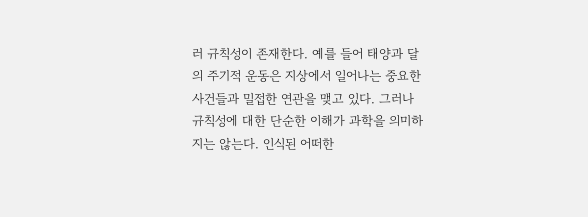러 규칙성이 존재한다. 예를 들어 태양과 달의 주기적 운동은 지상에서 일어나는 중요한 사건들과 밀접한 연관을 맺고 있다. 그러나 규칙성에 대한 단순한 이해가 과학을 의미하지는 않는다. 인식된 어떠한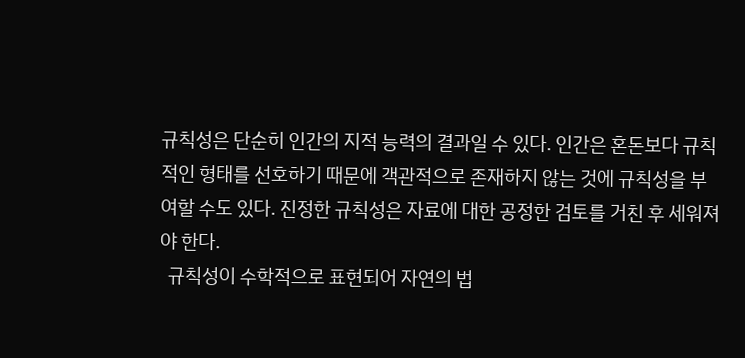규칙성은 단순히 인간의 지적 능력의 결과일 수 있다. 인간은 혼돈보다 규칙적인 형태를 선호하기 때문에 객관적으로 존재하지 않는 것에 규칙성을 부여할 수도 있다. 진정한 규칙성은 자료에 대한 공정한 검토를 거친 후 세워져야 한다.
  규칙성이 수학적으로 표현되어 자연의 법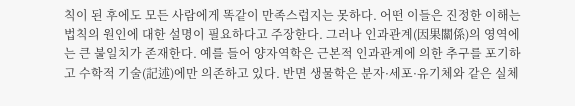칙이 된 후에도 모든 사람에게 똑같이 만족스럽지는 못하다. 어떤 이들은 진정한 이해는 법칙의 원인에 대한 설명이 필요하다고 주장한다. 그러나 인과관계(因果關係)의 영역에는 큰 불일치가 존재한다. 예를 들어 양자역학은 근본적 인과관계에 의한 추구를 포기하고 수학적 기술(記述)에만 의존하고 있다. 반면 생물학은 분자·세포·유기체와 같은 실체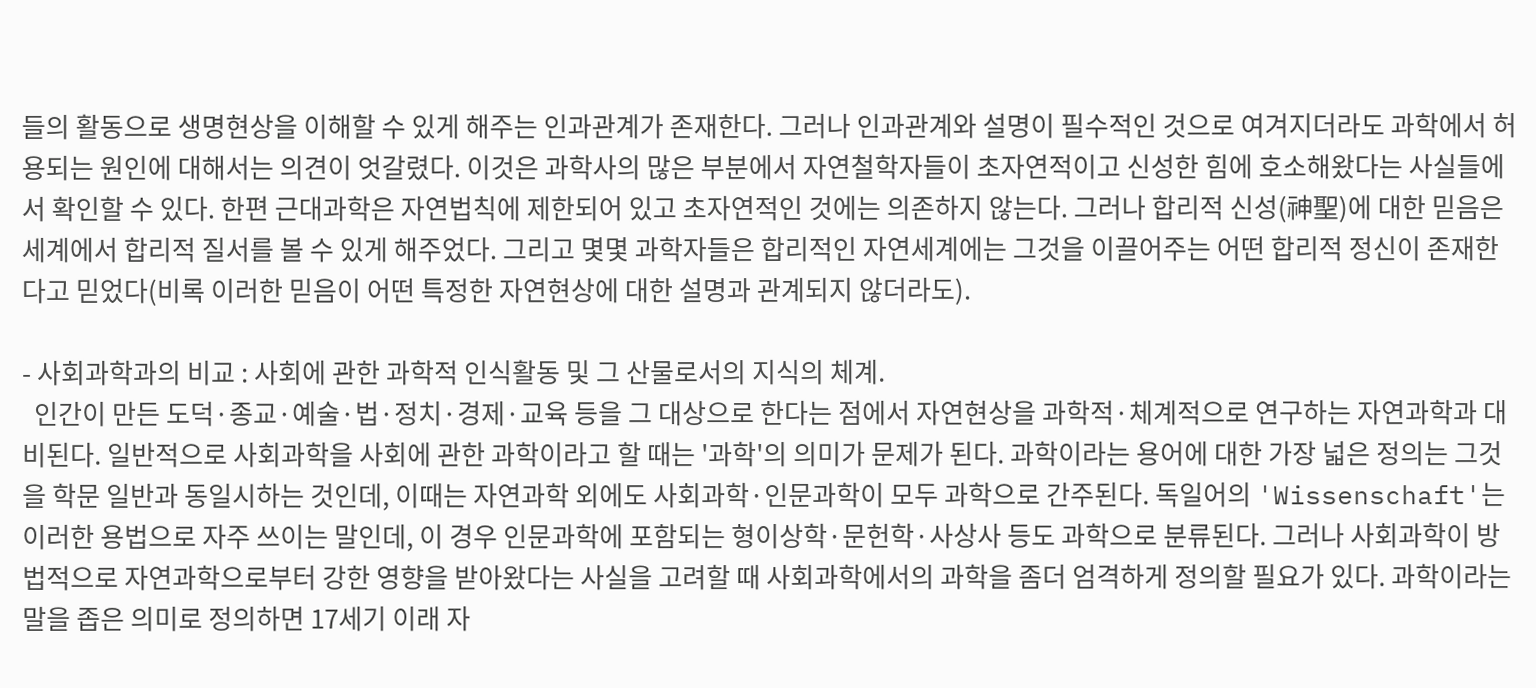들의 활동으로 생명현상을 이해할 수 있게 해주는 인과관계가 존재한다. 그러나 인과관계와 설명이 필수적인 것으로 여겨지더라도 과학에서 허용되는 원인에 대해서는 의견이 엇갈렸다. 이것은 과학사의 많은 부분에서 자연철학자들이 초자연적이고 신성한 힘에 호소해왔다는 사실들에서 확인할 수 있다. 한편 근대과학은 자연법칙에 제한되어 있고 초자연적인 것에는 의존하지 않는다. 그러나 합리적 신성(神聖)에 대한 믿음은 세계에서 합리적 질서를 볼 수 있게 해주었다. 그리고 몇몇 과학자들은 합리적인 자연세계에는 그것을 이끌어주는 어떤 합리적 정신이 존재한다고 믿었다(비록 이러한 믿음이 어떤 특정한 자연현상에 대한 설명과 관계되지 않더라도).

- 사회과학과의 비교 : 사회에 관한 과학적 인식활동 및 그 산물로서의 지식의 체계.
  인간이 만든 도덕·종교·예술·법·정치·경제·교육 등을 그 대상으로 한다는 점에서 자연현상을 과학적·체계적으로 연구하는 자연과학과 대비된다. 일반적으로 사회과학을 사회에 관한 과학이라고 할 때는 '과학'의 의미가 문제가 된다. 과학이라는 용어에 대한 가장 넓은 정의는 그것을 학문 일반과 동일시하는 것인데, 이때는 자연과학 외에도 사회과학·인문과학이 모두 과학으로 간주된다. 독일어의 'Wissenschaft'는 이러한 용법으로 자주 쓰이는 말인데, 이 경우 인문과학에 포함되는 형이상학·문헌학·사상사 등도 과학으로 분류된다. 그러나 사회과학이 방법적으로 자연과학으로부터 강한 영향을 받아왔다는 사실을 고려할 때 사회과학에서의 과학을 좀더 엄격하게 정의할 필요가 있다. 과학이라는 말을 좁은 의미로 정의하면 17세기 이래 자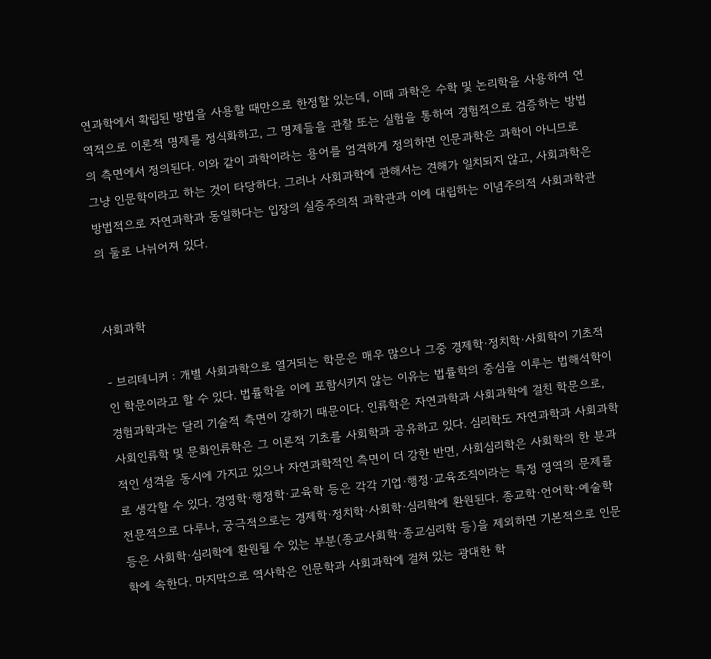연과학에서 확립된 방법을 사용할 때만으로 한정할 있는데, 이때 과학은 수학 및 논리학을 사용하여 연역적으로 이론적 명제를 정식화하고, 그 명제들을 관찰 또는 실험을 통하여 경험적으로 검증하는 방법의 측면에서 정의된다. 이와 같이 과학이라는 용어를 엄격하게 정의하면 인문과학은 과학이 아니므로 그냥 인문학이라고 하는 것이 타당하다. 그러나 사회과학에 관해서는 견해가 일치되지 않고, 사회과학은 방법적으로 자연과학과 동일하다는 입장의 실증주의적 과학관과 이에 대립하는 이념주의적 사회과학관의 둘로 나뉘어져 있다.


사회과학

- 브리테니커 : 개별 사회과학으로 열거되는 학문은 매우 많으나 그중 경제학·정치학·사회학이 기초적인 학문이라고 할 수 있다. 법률학을 이에 포함시키지 않는 이유는 법률학의 중심을 이루는 법해석학이 경험과학과는 달리 기술적 측면이 강하기 때문이다. 인류학은 자연과학과 사회과학에 걸친 학문으로, 사회인류학 및 문화인류학은 그 이론적 기초를 사회학과 공유하고 있다. 심리학도 자연과학과 사회과학적인 성격을 동시에 가지고 있으나 자연과학적인 측면이 더 강한 반면, 사회심리학은 사회학의 한 분과로 생각할 수 있다. 경영학·행정학·교육학 등은 각각 기업·행정·교육조직이라는 특정 영역의 문제를 전문적으로 다루나, 궁극적으로는 경제학·정치학·사회학·심리학에 환원된다. 종교학·언어학·예술학 등은 사회학·심리학에 환원될 수 있는 부분(종교사회학·종교심리학 등)을 제외하면 기본적으로 인문학에 속한다. 마지막으로 역사학은 인문학과 사회과학에 걸쳐 있는 광대한 학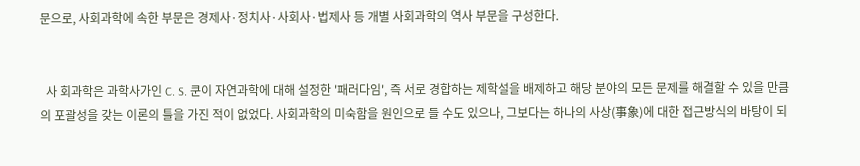문으로, 사회과학에 속한 부문은 경제사·정치사·사회사·법제사 등 개별 사회과학의 역사 부문을 구성한다.


  사 회과학은 과학사가인 C. S. 쿤이 자연과학에 대해 설정한 '패러다임', 즉 서로 경합하는 제학설을 배제하고 해당 분야의 모든 문제를 해결할 수 있을 만큼의 포괄성을 갖는 이론의 틀을 가진 적이 없었다. 사회과학의 미숙함을 원인으로 들 수도 있으나, 그보다는 하나의 사상(事象)에 대한 접근방식의 바탕이 되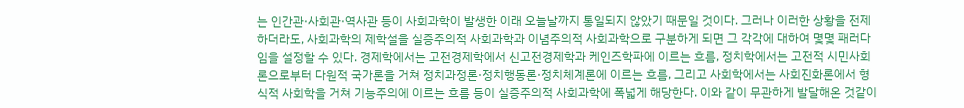는 인간관·사회관·역사관 등이 사회과학이 발생한 이래 오늘날까지 통일되지 않았기 때문일 것이다. 그러나 이러한 상황을 전제하더라도, 사회과학의 제학설을 실증주의적 사회과학과 이념주의적 사회과학으로 구분하게 되면 그 각각에 대하여 몇몇 패러다임을 설정할 수 있다. 경제학에서는 고전경제학에서 신고전경제학과 케인즈학파에 이르는 흐름, 정치학에서는 고전적 시민사회론으로부터 다원적 국가론을 거쳐 정치과정론·정치행동론·정치체계론에 이르는 흐름, 그리고 사회학에서는 사회진화론에서 형식적 사회학을 거쳐 기능주의에 이르는 흐름 등이 실증주의적 사회과학에 폭넓게 해당한다. 이와 같이 무관하게 발달해온 것같이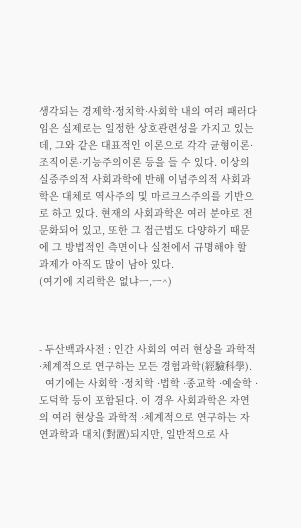생각되는 경제학·정치학·사회학 내의 여러 패러다임은 실제로는 일정한 상호관련성을 가지고 있는데, 그와 같은 대표적인 이론으로 각각 균형이론·조직이론·기능주의이론 등을 들 수 있다. 이상의 실증주의적 사회과학에 반해 이념주의적 사회과학은 대체로 역사주의 및 마르크스주의를 기반으로 하고 있다. 현재의 사회과학은 여러 분야로 전문화되어 있고, 또한 그 접근법도 다양하기 때문에 그 방법적인 측면이나 실천에서 규명해야 할 과제가 아직도 많이 남아 있다.
(여기에 지리학은 없냐ㅡ,ㅡ^)



- 두산백과사전 : 인간 사회의 여러 현상을 과학적 ·체계적으로 연구하는 모든 경험과학(經驗科學).
  여기에는 사회학 ·정치학 ·법학 ·종교학 ·예술학 ·도덕학 등이 포함된다. 이 경우 사회과학은 자연의 여러 현상을 과학적 ·체계적으로 연구하는 자연과학과 대치(對置)되지만, 일반적으로 사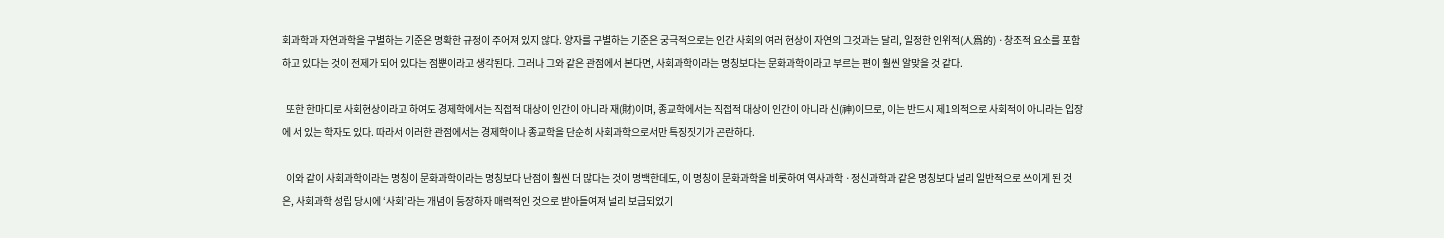회과학과 자연과학을 구별하는 기준은 명확한 규정이 주어져 있지 않다. 양자를 구별하는 기준은 궁극적으로는 인간 사회의 여러 현상이 자연의 그것과는 달리, 일정한 인위적(人爲的) ·창조적 요소를 포함하고 있다는 것이 전제가 되어 있다는 점뿐이라고 생각된다. 그러나 그와 같은 관점에서 본다면, 사회과학이라는 명칭보다는 문화과학이라고 부르는 편이 훨씬 알맞을 것 같다.

  또한 한마디로 사회현상이라고 하여도 경제학에서는 직접적 대상이 인간이 아니라 재(財)이며, 종교학에서는 직접적 대상이 인간이 아니라 신(神)이므로, 이는 반드시 제1의적으로 사회적이 아니라는 입장에 서 있는 학자도 있다. 따라서 이러한 관점에서는 경제학이나 종교학을 단순히 사회과학으로서만 특징짓기가 곤란하다.

  이와 같이 사회과학이라는 명칭이 문화과학이라는 명칭보다 난점이 훨씬 더 많다는 것이 명백한데도, 이 명칭이 문화과학을 비롯하여 역사과학 ·정신과학과 같은 명칭보다 널리 일반적으로 쓰이게 된 것은, 사회과학 성립 당시에 ‘사회’라는 개념이 등장하자 매력적인 것으로 받아들여져 널리 보급되었기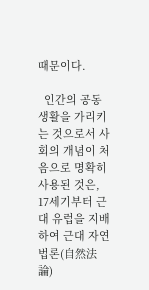때문이다.

  인간의 공동생활을 가리키는 것으로서 사회의 개념이 처음으로 명확히 사용된 것은, 17세기부터 근대 유럽을 지배하여 근대 자연법론(自然法論)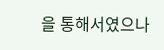을 통해서였으나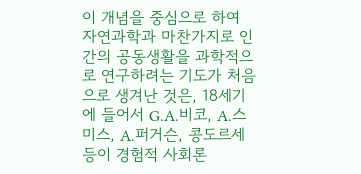이 개념을 중심으로 하여 자연과학과 마찬가지로 인간의 공동생활을 과학적으로 연구하려는 기도가 처음으로 생겨난 것은, 18세기에 들어서 G.A.비코, A.스미스, A.퍼거슨, 콩도르세 등이 경험적 사회론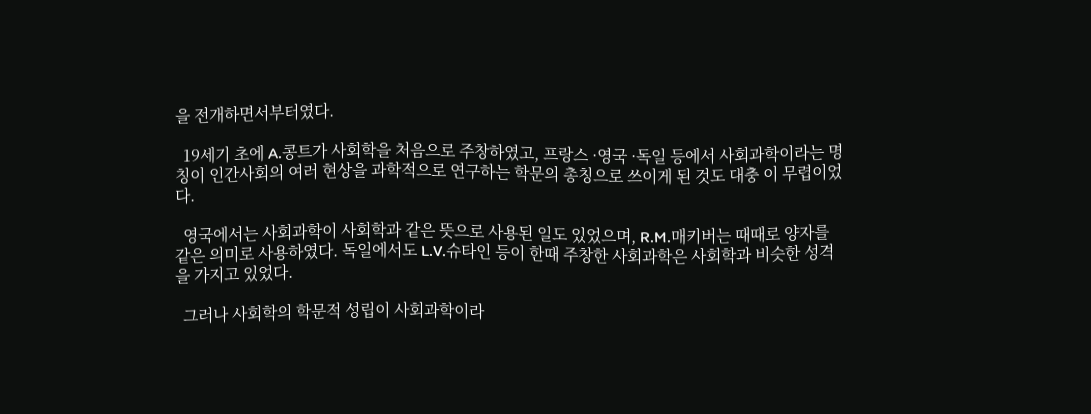을 전개하면서부터였다.

  19세기 초에 A.콩트가 사회학을 처음으로 주창하였고, 프랑스 ·영국 ·독일 등에서 사회과학이라는 명칭이 인간사회의 여러 현상을 과학적으로 연구하는 학문의 총칭으로 쓰이게 된 것도 대충 이 무렵이었다.

  영국에서는 사회과학이 사회학과 같은 뜻으로 사용된 일도 있었으며, R.M.매키버는 때때로 양자를 같은 의미로 사용하였다. 독일에서도 L.V.슈타인 등이 한때 주창한 사회과학은 사회학과 비슷한 성격을 가지고 있었다.

  그러나 사회학의 학문적 성립이 사회과학이라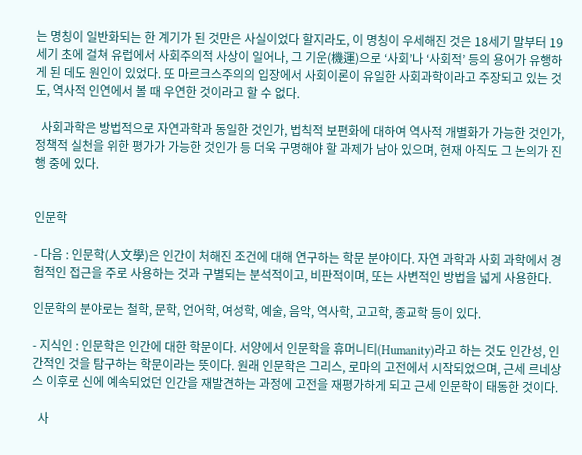는 명칭이 일반화되는 한 계기가 된 것만은 사실이었다 할지라도, 이 명칭이 우세해진 것은 18세기 말부터 19세기 초에 걸쳐 유럽에서 사회주의적 사상이 일어나, 그 기운(機運)으로 ‘사회’나 ‘사회적’ 등의 용어가 유행하게 된 데도 원인이 있었다. 또 마르크스주의의 입장에서 사회이론이 유일한 사회과학이라고 주장되고 있는 것도, 역사적 인연에서 볼 때 우연한 것이라고 할 수 없다.

  사회과학은 방법적으로 자연과학과 동일한 것인가, 법칙적 보편화에 대하여 역사적 개별화가 가능한 것인가, 정책적 실천을 위한 평가가 가능한 것인가 등 더욱 구명해야 할 과제가 남아 있으며, 현재 아직도 그 논의가 진행 중에 있다.


인문학

- 다음 : 인문학(人文學)은 인간이 처해진 조건에 대해 연구하는 학문 분야이다. 자연 과학과 사회 과학에서 경험적인 접근을 주로 사용하는 것과 구별되는 분석적이고, 비판적이며, 또는 사변적인 방법을 넓게 사용한다.

인문학의 분야로는 철학, 문학, 언어학, 여성학, 예술, 음악, 역사학, 고고학, 종교학 등이 있다.

- 지식인 : 인문학은 인간에 대한 학문이다. 서양에서 인문학을 휴머니티(Humanity)라고 하는 것도 인간성, 인간적인 것을 탐구하는 학문이라는 뜻이다. 원래 인문학은 그리스, 로마의 고전에서 시작되었으며, 근세 르네상스 이후로 신에 예속되었던 인간을 재발견하는 과정에 고전을 재평가하게 되고 근세 인문학이 태동한 것이다.

  사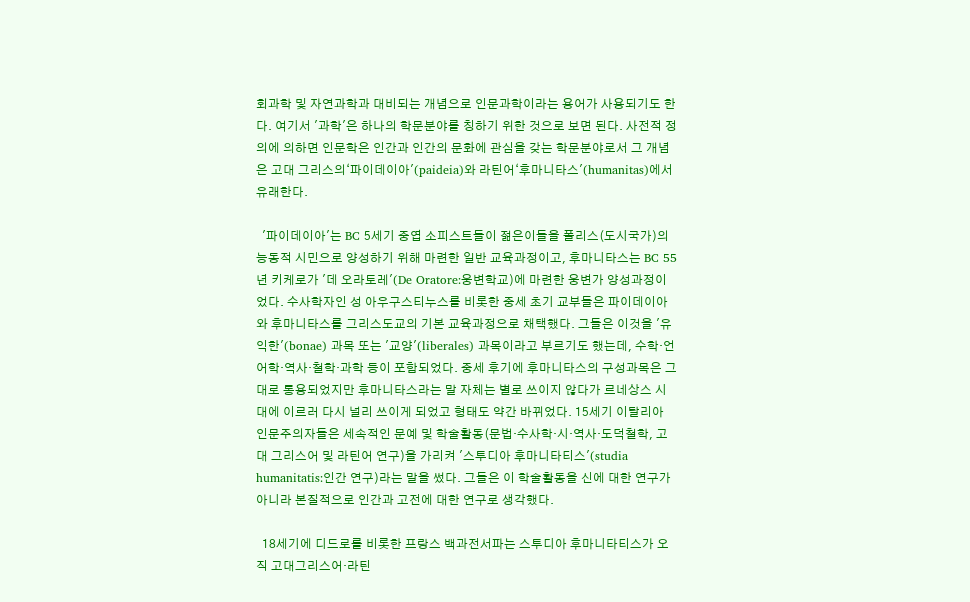회과학 및 자연과학과 대비되는 개념으로 인문과학이라는 용어가 사용되기도 한다. 여기서 '과학'은 하나의 학문분야를 칭하기 위한 것으로 보면 된다. 사전적 정의에 의하면 인문학은 인간과 인간의 문화에 관심을 갖는 학문분야로서 그 개념은 고대 그리스의‘파이데이아'(paideia)와 라틴어‘후마니타스'(humanitas)에서 유래한다.

  '파이데이아'는 BC 5세기 중엽 소피스트들이 젊은이들을 폴리스(도시국가)의 능동적 시민으로 양성하기 위해 마련한 일반 교육과정이고, 후마니타스는 BC 55년 키케로가 '데 오라토레'(De Oratore:웅변학교)에 마련한 웅변가 양성과정이었다. 수사학자인 성 아우구스티누스를 비롯한 중세 초기 교부들은 파이데이아와 후마니타스를 그리스도교의 기본 교육과정으로 채택했다. 그들은 이것을 '유익한'(bonae) 과목 또는 '교양'(liberales) 과목이라고 부르기도 했는데, 수학·언어학·역사·철학·과학 등이 포함되었다. 중세 후기에 후마니타스의 구성과목은 그대로 통용되었지만 후마니타스라는 말 자체는 별로 쓰이지 않다가 르네상스 시대에 이르러 다시 널리 쓰이게 되었고 형태도 약간 바뀌었다. 15세기 이탈리아 인문주의자들은 세속적인 문예 및 학술활동(문법·수사학·시·역사·도덕철학, 고대 그리스어 및 라틴어 연구)을 가리켜 '스투디아 후마니타티스'(studia humanitatis:인간 연구)라는 말을 썼다. 그들은 이 학술활동을 신에 대한 연구가 아니라 본질적으로 인간과 고전에 대한 연구로 생각했다.

  18세기에 디드로를 비롯한 프랑스 백과전서파는 스투디아 후마니타티스가 오직 고대그리스어·라틴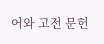어와 고전 문헌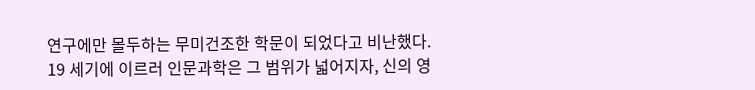연구에만 몰두하는 무미건조한 학문이 되었다고 비난했다. 19 세기에 이르러 인문과학은 그 범위가 넓어지자, 신의 영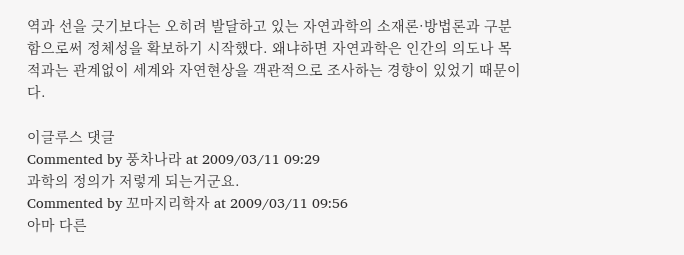역과 선을 긋기보다는 오히려 발달하고 있는 자연과학의 소재론·방법론과 구분함으로써 정체성을 확보하기 시작했다. 왜냐하면 자연과학은 인간의 의도나 목적과는 관계없이 세계와 자연현상을 객관적으로 조사하는 경향이 있었기 때문이다.

이글루스 댓글
Commented by 풍차나라 at 2009/03/11 09:29
과학의 정의가 저렇게 되는거군요.
Commented by 꼬마지리학자 at 2009/03/11 09:56
아마 다른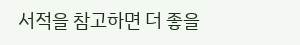서적을 참고하면 더 좋을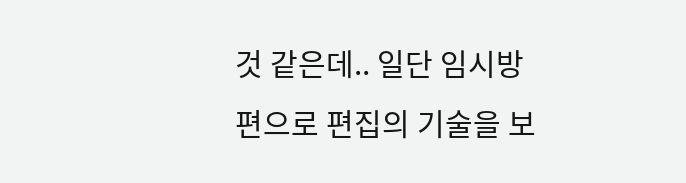것 같은데.. 일단 임시방편으로 편집의 기술을 보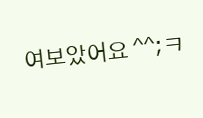여보았어요 ^^;ㅋ